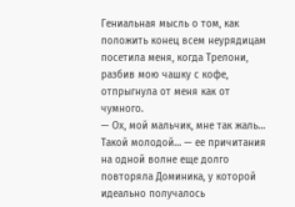Гениальная мысль о том, как положить конец всем неурядицам посетила меня, когда Трелони, разбив мою чашку с кофе, отпрыгнула от меня как от чумного.
— Ох, мой мальчик, мне так жаль… Такой молодой… — ее причитания на одной волне еще долго повторяла Доминика, у которой идеально получалось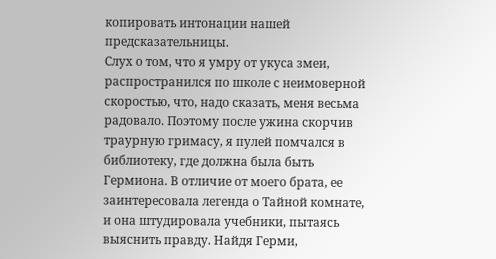копировать интонации нашей предсказательницы.
Слух о том, что я умру от укуса змеи, распространился по школе с неимоверной скоростью, что, надо сказать, меня весьма радовало. Поэтому после ужина скорчив траурную гримасу, я пулей помчался в библиотеку, где должна была быть Гермиона. В отличие от моего брата, ее заинтересовала легенда о Тайной комнате, и она штудировала учебники, пытаясь выяснить правду. Найдя Герми,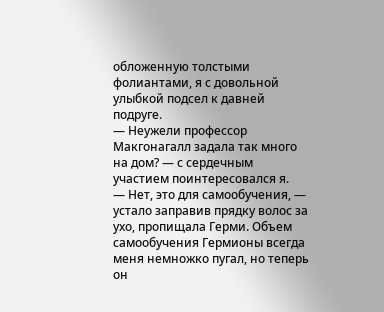обложенную толстыми фолиантами, я с довольной улыбкой подсел к давней подруге.
— Неужели профессор Макгонагалл задала так много на дом? — с сердечным участием поинтересовался я.
— Нет, это для самообучения, — устало заправив прядку волос за ухо, пропищала Герми. Объем самообучения Гермионы всегда меня немножко пугал, но теперь он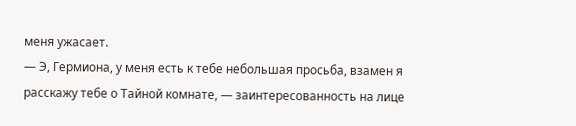меня ужасает.
— Э, Гермиона, у меня есть к тебе небольшая просьба, взамен я расскажу тебе о Тайной комнате, — заинтересованность на лице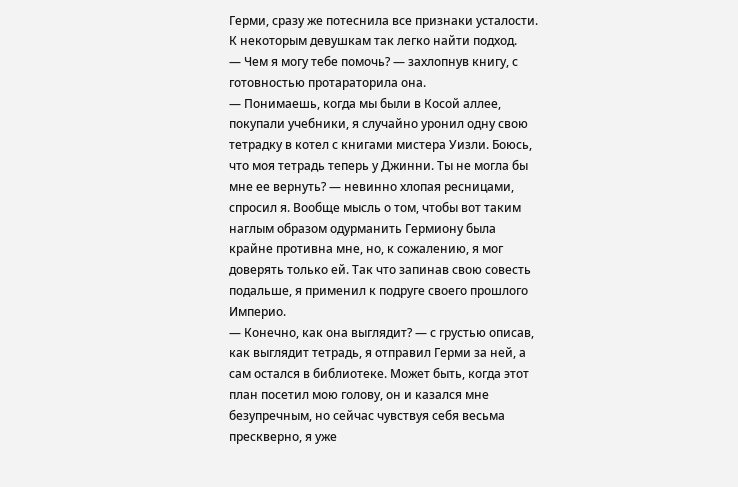Герми, сразу же потеснила все признаки усталости. К некоторым девушкам так легко найти подход.
— Чем я могу тебе помочь? — захлопнув книгу, с готовностью протараторила она.
— Понимаешь, когда мы были в Косой аллее, покупали учебники, я случайно уронил одну свою тетрадку в котел с книгами мистера Уизли. Боюсь, что моя тетрадь теперь у Джинни. Ты не могла бы мне ее вернуть? — невинно хлопая ресницами, спросил я. Вообще мысль о том, чтобы вот таким наглым образом одурманить Гермиону была крайне противна мне, но, к сожалению, я мог доверять только ей. Так что запинав свою совесть подальше, я применил к подруге своего прошлого Империо.
— Конечно, как она выглядит? — с грустью описав, как выглядит тетрадь, я отправил Герми за ней, а сам остался в библиотеке. Может быть, когда этот план посетил мою голову, он и казался мне безупречным, но сейчас чувствуя себя весьма прескверно, я уже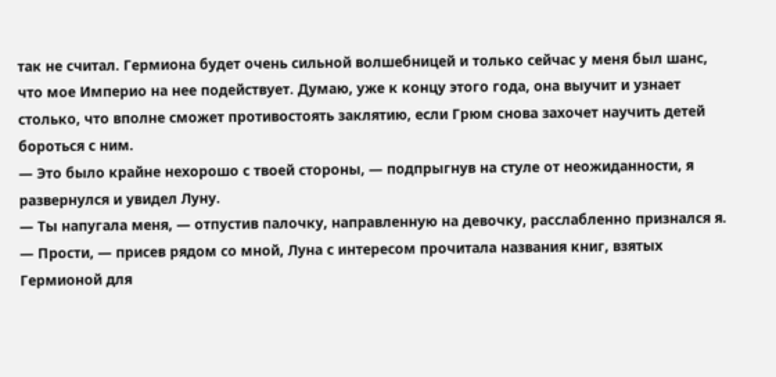так не считал. Гермиона будет очень сильной волшебницей и только сейчас у меня был шанс, что мое Империо на нее подействует. Думаю, уже к концу этого года, она выучит и узнает столько, что вполне сможет противостоять заклятию, если Грюм снова захочет научить детей бороться с ним.
— Это было крайне нехорошо с твоей стороны, — подпрыгнув на стуле от неожиданности, я развернулся и увидел Луну.
— Ты напугала меня, — отпустив палочку, направленную на девочку, расслабленно признался я.
— Прости, — присев рядом со мной, Луна с интересом прочитала названия книг, взятых Гермионой для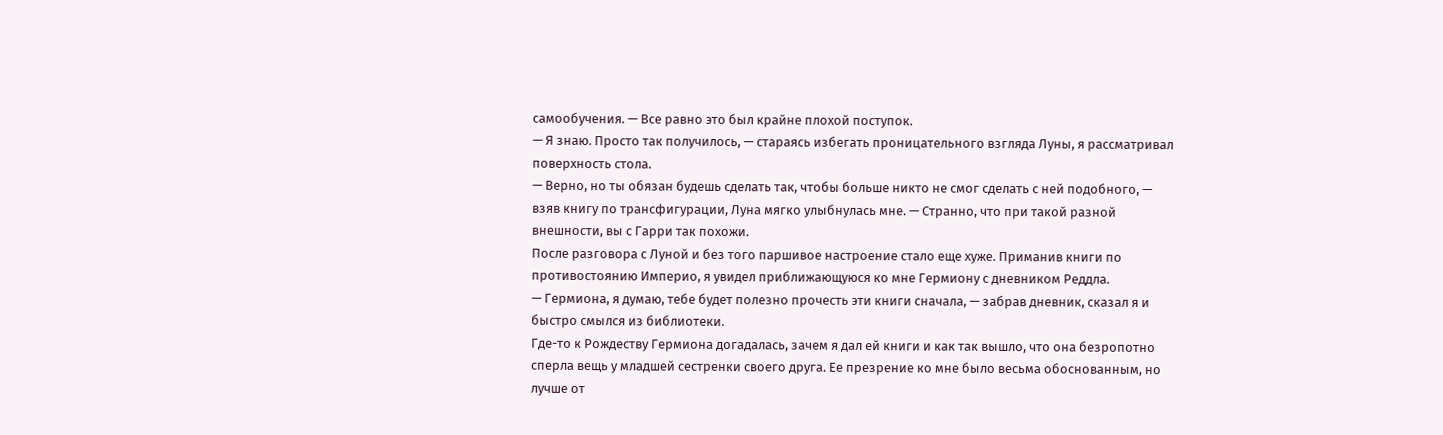самообучения. — Все равно это был крайне плохой поступок.
— Я знаю. Просто так получилось, — стараясь избегать проницательного взгляда Луны, я рассматривал поверхность стола.
— Верно, но ты обязан будешь сделать так, чтобы больше никто не смог сделать с ней подобного, — взяв книгу по трансфигурации, Луна мягко улыбнулась мне. — Странно, что при такой разной внешности, вы с Гарри так похожи.
После разговора с Луной и без того паршивое настроение стало еще хуже. Приманив книги по противостоянию Империо, я увидел приближающуюся ко мне Гермиону с дневником Реддла.
— Гермиона, я думаю, тебе будет полезно прочесть эти книги сначала, — забрав дневник, сказал я и быстро смылся из библиотеки.
Где-то к Рождеству Гермиона догадалась, зачем я дал ей книги и как так вышло, что она безропотно сперла вещь у младшей сестренки своего друга. Ее презрение ко мне было весьма обоснованным, но лучше от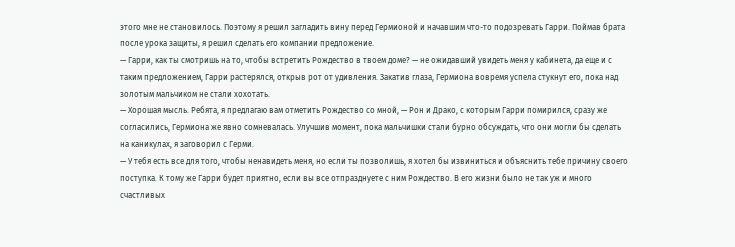этого мне не становилось. Поэтому я решил загладить вину перед Гермионой и начавшим что-то подозревать Гарри. Поймав брата после урока защиты, я решил сделать его компании предложение.
— Гарри, как ты смотришь на то, чтобы встретить Рождество в твоем доме? — не ожидавший увидеть меня у кабинета, да еще и с таким предложением, Гарри растерялся, открыв рот от удивления. Закатив глаза, Гермиона вовремя успела стукнут его, пока над золотым мальчиком не стали хохотать.
— Хорошая мысль. Ребята, я предлагаю вам отметить Рождество со мной, — Рон и Драко, с которым Гарри помирился, сразу же согласились, Гермиона же явно сомневалась. Улучшив момент, пока мальчишки стали бурно обсуждать, что они могли бы сделать на каникулах, я заговорил с Герми.
— У тебя есть все для того, чтобы ненавидеть меня, но если ты позволишь, я хотел бы извиниться и объяснить тебе причину своего поступка. К тому же Гарри будет приятно, если вы все отпразднуете с ним Рождество. В его жизни было не так уж и много счастливых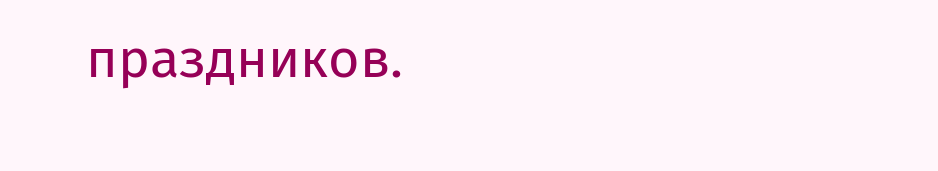праздников.